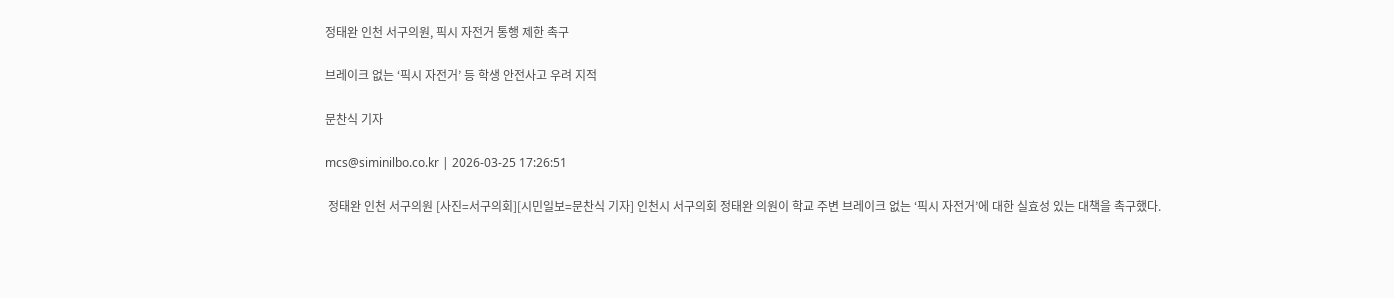정태완 인천 서구의원, 픽시 자전거 통행 제한 촉구

브레이크 없는 ‘픽시 자전거’ 등 학생 안전사고 우려 지적

문찬식 기자

mcs@siminilbo.co.kr | 2026-03-25 17:26:51

 정태완 인천 서구의원 [사진=서구의회][시민일보=문찬식 기자] 인천시 서구의회 정태완 의원이 학교 주변 브레이크 없는 ‘픽시 자전거’에 대한 실효성 있는 대책을 촉구했다.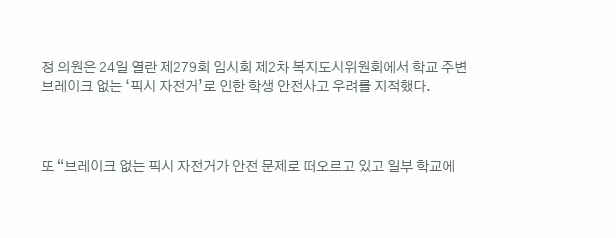정 의원은 24일 열란 제279회 임시회 제2차 복지도시위원회에서 학교 주변 브레이크 없는 ‘픽시 자전거’로 인한 학생 안전사고 우려를 지적했다.



또 “브레이크 없는 픽시 자전거가 안전 문제로 떠오르고 있고 일부 학교에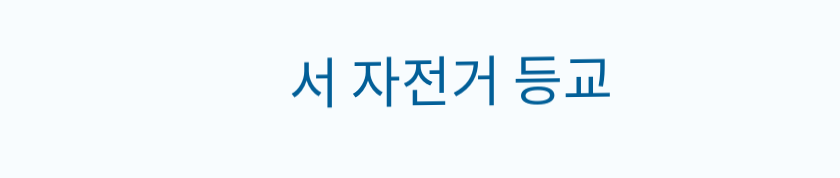서 자전거 등교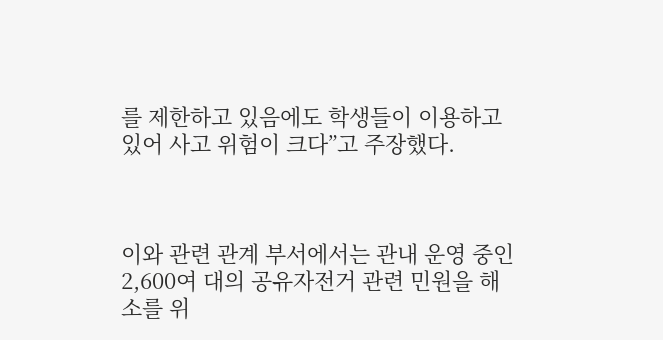를 제한하고 있음에도 학생들이 이용하고 있어 사고 위험이 크다”고 주장했다.



이와 관련 관계 부서에서는 관내 운영 중인 2,600여 대의 공유자전거 관련 민원을 해소를 위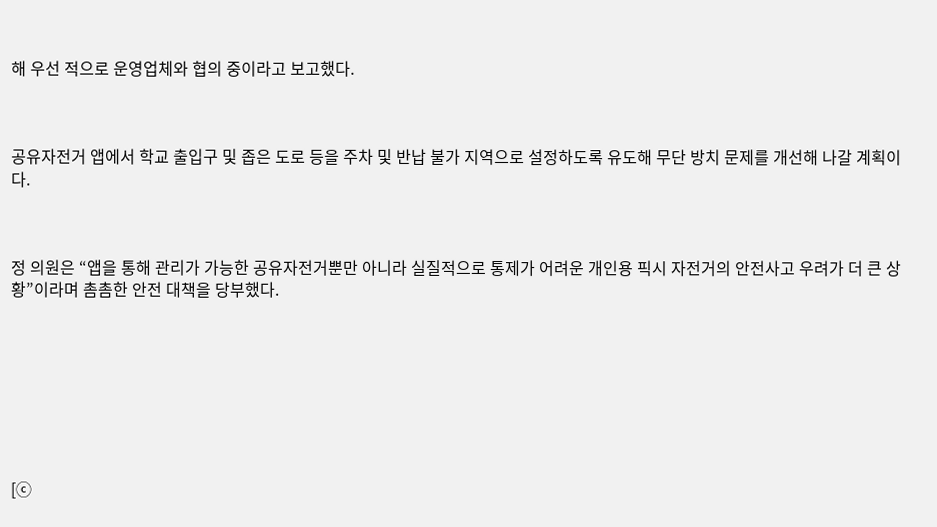해 우선 적으로 운영업체와 협의 중이라고 보고했다.



공유자전거 앱에서 학교 출입구 및 좁은 도로 등을 주차 및 반납 불가 지역으로 설정하도록 유도해 무단 방치 문제를 개선해 나갈 계획이다.



정 의원은 “앱을 통해 관리가 가능한 공유자전거뿐만 아니라 실질적으로 통제가 어려운 개인용 픽시 자전거의 안전사고 우려가 더 큰 상황”이라며 촘촘한 안전 대책을 당부했다.








[ⓒ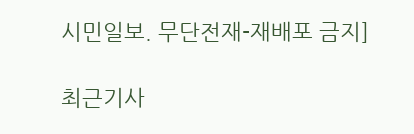시민일보. 무단전재-재배포 금지]

최근기사